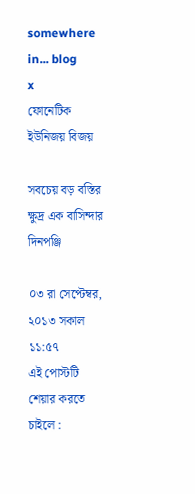somewhere in... blog
x
ফোনেটিক ইউনিজয় বিজয়

সবচেয় বড় বস্তির ক্ষুদ্র এক বাসিন্দার দিনপঞ্জি

০৩ রা সেপ্টেম্বর, ২০১৩ সকাল ১১:৫৭
এই পোস্টটি শেয়ার করতে চাইলে :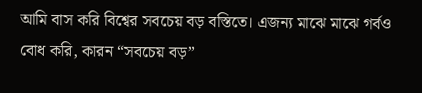আমি বাস করি বিশ্বের সবচেয় বড় বস্তিতে। এজন্য মাঝে মাঝে গর্বও বোধ করি, কারন “সবচেয় বড়”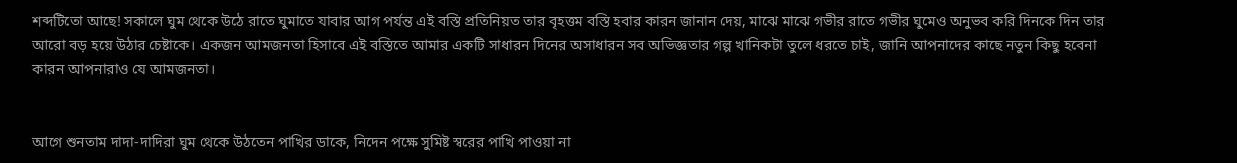শব্দটিতো আছে! সকালে ঘুম থেকে উঠে রাতে ঘুমাতে যাবার আগ পর্যন্ত এই বস্তি প্রতিনিয়ত তার বৃহত্তম বস্তি হবার কারন জানান দেয়, মাঝে মাঝে গভীর রাতে গভীর ঘুমেও অনুভব করি দিনকে দিন তার আরো বড় হয়ে উঠার চেষ্টাকে। একজন আমজনতা হিসাবে এই বস্তিতে আমার একটি সাধারন দিনের অসাধারন সব অভিজ্ঞতার গল্প খানিকটা তুলে ধরতে চাই, জানি আপনাদের কাছে নতুন কিছু হবেনা কারন আপনারাও যে আমজনতা।


আগে শুনতাম দাদা-দাদিরা ঘুম থেকে উঠতেন পাখির ডাকে, নিদেন পক্ষে সুমিষ্ট স্বরের পাখি পাওয়া না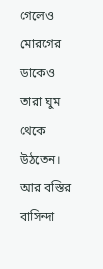গেলেও মোরগের ডাকেও তারা ঘুম থেকে উঠতেন। আর বস্তির বাসিন্দা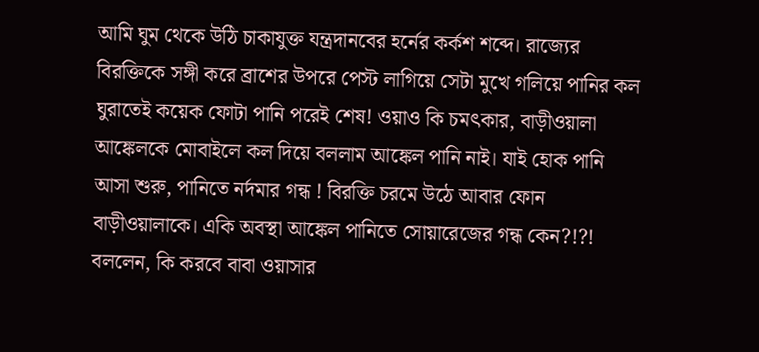আমি ঘুম থেকে উঠি চাকাযুক্ত যন্ত্রদানবের হর্নের কর্কশ শব্দে। রাজ্যের বিরক্তিকে সঙ্গী করে ব্রাশের উপরে পেস্ট লাগিয়ে সেটা মুখে গলিয়ে পানির কল ঘুরাতেই কয়েক ফোটা পানি পরেই শেষ! ওয়াও কি চমৎকার, বাড়ীওয়ালা আঙ্কেলকে মোবাইলে কল দিয়ে বললাম আঙ্কেল পানি নাই। যাই হোক পানি আসা শুরু, পানিতে নর্দমার গন্ধ ! বিরক্তি চরমে উঠে আবার ফোন বাড়ীওয়ালাকে। একি অবস্থা আঙ্কেল পানিতে সোয়ারেজের গন্ধ কেন?!?! বললেন, কি করবে বাবা ওয়াসার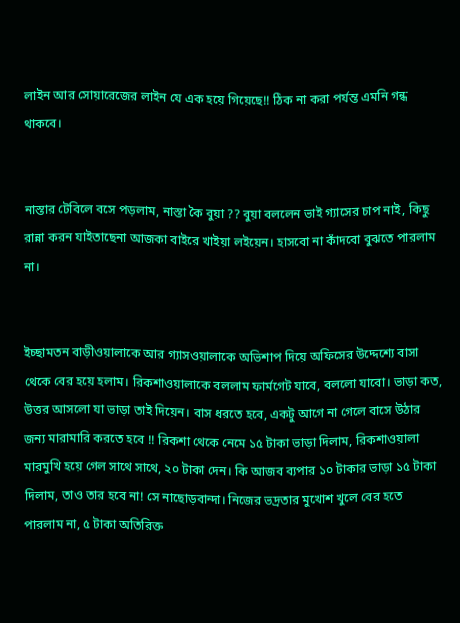লাইন আর সোয়ারেজের লাইন যে এক হয়ে গিয়েছে!! ঠিক না করা পর্যন্ত এমনি গন্ধ থাকবে।


নাস্তার টেবিলে বসে পড়লাম, নাস্তা কৈ বুয়া ?? বুয়া বললেন ভাই গ্যাসের চাপ নাই, কিছু রান্না করন যাইতাছেনা আজকা বাইরে খাইয়া লইয়েন। হাসবো না কাঁদবো বুঝতে পারলাম না।


ইচ্ছামতন বাড়ীওয়ালাকে আর গ্যাসওয়ালাকে অভিশাপ দিয়ে অফিসের উদ্দেশ্যে বাসা থেকে বের হয়ে হলাম। রিকশাওয়ালাকে বললাম ফার্মগেট যাবে, বললো যাবো। ভাড়া কত, উত্তর আসলো যা ভাড়া তাই দিয়েন। বাস ধরতে হবে, একটু আগে না গেলে বাসে উঠার জন্য মারামারি করতে হবে !! রিকশা থেকে নেমে ১৫ টাকা ভাড়া দিলাম, রিকশাওয়ালা মারমুখি হয়ে গেল সাথে সাথে, ২০ টাকা দেন। কি আজব ব্যপার ১০ টাকার ভাড়া ১৫ টাকা দিলাম, তাও তার হবে না! সে নাছোড়বান্দা। নিজের ভদ্রতার মুখোশ খুলে বের হতে পারলাম না, ৫ টাকা অতিরিক্ত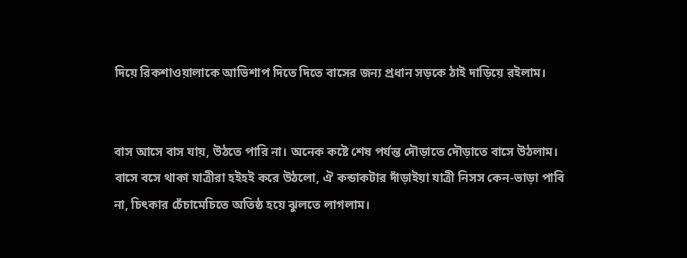দিয়ে রিকশাওয়ালাকে আভিশাপ দিতে দিতে বাসের জন্য প্রধান সড়কে ঠাই দাড়িয়ে রইলাম।


বাস আসে বাস যায়, উঠতে পারি না। অনেক কষ্টে শেষ পর্যন্ত দৌড়াতে দৌড়াতে বাসে উঠলাম। বাসে বসে থাকা যাত্রীরা হইহই করে উঠলো, ঐ কন্ডাকটার দাঁড়াইয়া যাত্রী নিসস কেন-ভাড়া পাবি না, চিৎকার চেঁচামেচিতে অতিষ্ঠ হয়ে ঝুলতে লাগলাম।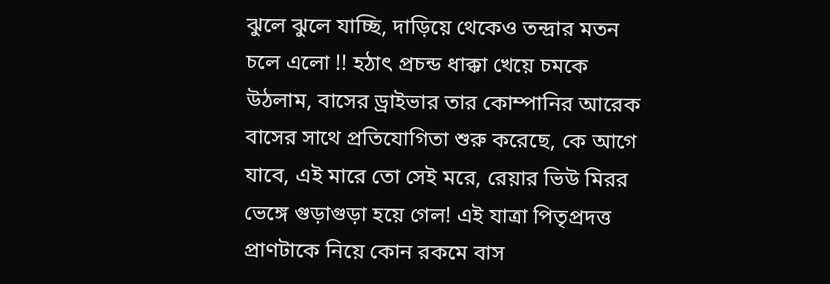ঝুলে ঝুলে যাচ্ছি, দাড়িয়ে থেকেও তন্দ্রার মতন চলে এলো !! হঠাৎ প্রচন্ড ধাক্কা খেয়ে চমকে উঠলাম, বাসের ড্রাইভার তার কোম্পানির আরেক বাসের সাথে প্রতিযোগিতা শুরু করেছে, কে আগে যাবে, এই মারে তো সেই মরে, রেয়ার ভিউ মিরর ভেঙ্গে গুড়াগুড়া হয়ে গেল! এই যাত্রা পিতৃপ্রদত্ত প্রাণটাকে নিয়ে কোন রকমে বাস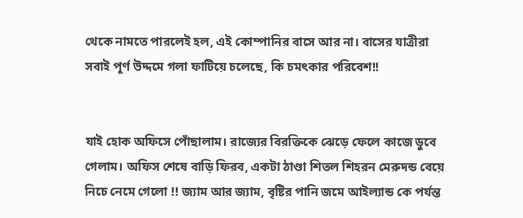থেকে নামতে পারলেই হল, এই কোম্পানির বাসে আর না। বাসের যাত্রীরা সবাই পূর্ণ উদ্দমে গলা ফাটিয়ে চলেছে, কি চমৎকার পরিবেশ!!


যাই হোক অফিসে পোঁছালাম। রাজ্যের বিরক্তিকে ঝেড়ে ফেলে কাজে ডুবে গেলাম। অফিস শেষে বাড়ি ফিরব, একটা ঠাণ্ডা শিতল শিহরন মেরুদন্ড বেয়ে নিচে নেমে গেলো !! জ্যাম আর জ্যাম, বৃষ্টির পানি জমে আইল্যান্ড কে পর্যন্ত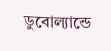ডুবোল্যান্ডে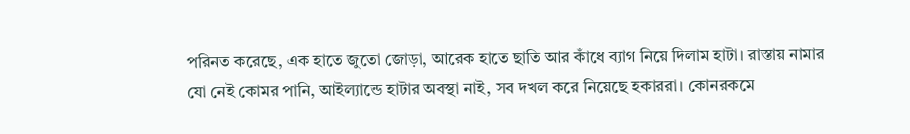পরিনত করেছে, এক হাতে জুতো জোড়া, আরেক হাতে ছাতি আর কাঁধে ব্যাগ নিয়ে দিলাম হাটা। রাস্তায় নামার যো নেই কোমর পানি, আইল্যান্ডে হাটার অবস্থা নাই, সব দখল করে নিয়েছে হকাররা। কোনরকমে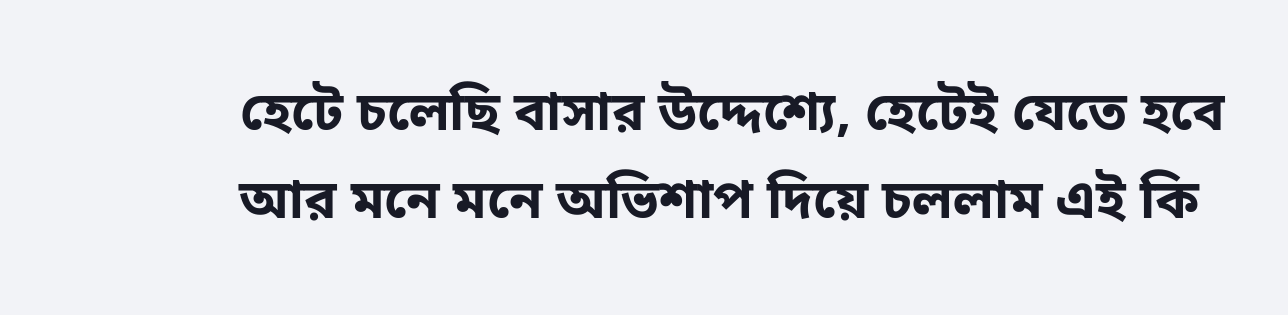হেটে চলেছি বাসার উদ্দেশ্যে, হেটেই যেতে হবে আর মনে মনে অভিশাপ দিয়ে চললাম এই কি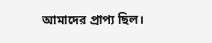আমাদের প্রাপ্য ছিল।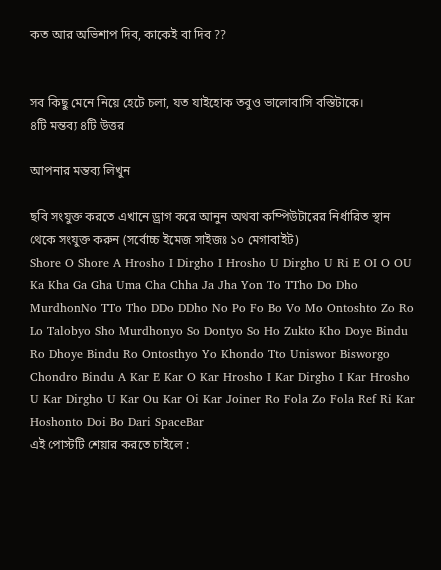কত আর অভিশাপ দিব, কাকেই বা দিব ??


সব কিছু মেনে নিয়ে হেটে চলা, যত যাইহোক তবুও ভালোবাসি বস্তিটাকে।
৪টি মন্তব্য ৪টি উত্তর

আপনার মন্তব্য লিখুন

ছবি সংযুক্ত করতে এখানে ড্রাগ করে আনুন অথবা কম্পিউটারের নির্ধারিত স্থান থেকে সংযুক্ত করুন (সর্বোচ্চ ইমেজ সাইজঃ ১০ মেগাবাইট)
Shore O Shore A Hrosho I Dirgho I Hrosho U Dirgho U Ri E OI O OU Ka Kha Ga Gha Uma Cha Chha Ja Jha Yon To TTho Do Dho MurdhonNo TTo Tho DDo DDho No Po Fo Bo Vo Mo Ontoshto Zo Ro Lo Talobyo Sho Murdhonyo So Dontyo So Ho Zukto Kho Doye Bindu Ro Dhoye Bindu Ro Ontosthyo Yo Khondo Tto Uniswor Bisworgo Chondro Bindu A Kar E Kar O Kar Hrosho I Kar Dirgho I Kar Hrosho U Kar Dirgho U Kar Ou Kar Oi Kar Joiner Ro Fola Zo Fola Ref Ri Kar Hoshonto Doi Bo Dari SpaceBar
এই পোস্টটি শেয়ার করতে চাইলে :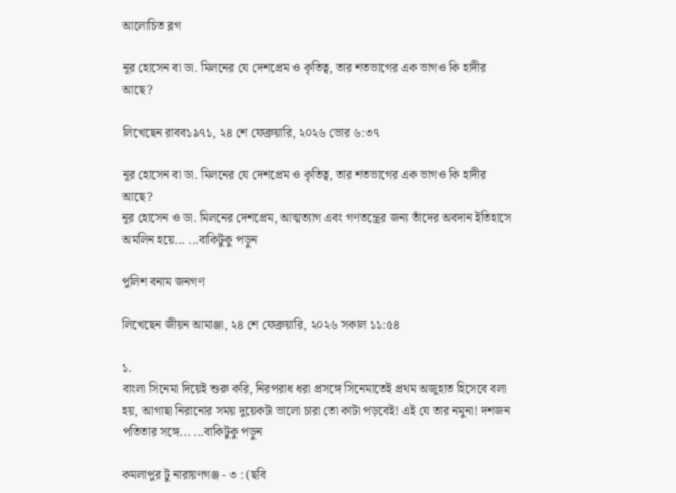আলোচিত ব্লগ

নূর হোসেন বা ডা. মিলনের যে দেশপ্রেম ও কৃতিত্ব, তার শতভাগের এক ভাগও কি হাদীর আছে?

লিখেছেন রাবব১৯৭১, ২৪ শে ফেব্রুয়ারি, ২০২৬ ভোর ৬:৩৭

নূর হোসেন বা ডা. মিলনের যে দেশপ্রেম ও কৃতিত্ব, তার শতভাগের এক ভাগও কি হাদীর আছে?
নূর হোসেন ও ডা. মিলনের দেশপ্রেম, আত্মত্যাগ এবং গণতন্ত্রের জন্য তাঁদের অবদান ইতিহাসে অমলিন হয়ে... ...বাকিটুকু পড়ুন

পুলিশ বনাম জনগণ

লিখেছেন জীয়ন আমাঞ্জা, ২৪ শে ফেব্রুয়ারি, ২০২৬ সকাল ১১:৫৪

১.
বাংলা সিনেমা দিয়েই শুরু করি, নিরপরাধ ধরা প্রসঙ্গে সিনেমাতেই প্রথম অজুহাত হিসেবে বলা হয়, আগাছা নিরানোর সময় দুয়েকটা ভালো চারা তো কাটা পড়বেই! এই যে তার নমুনা! দশজন পতিতার সঙ্গে... ...বাকিটুকু পড়ুন

কমলাপুর টু নারায়ণগঞ্জ - ৩ : (ছবি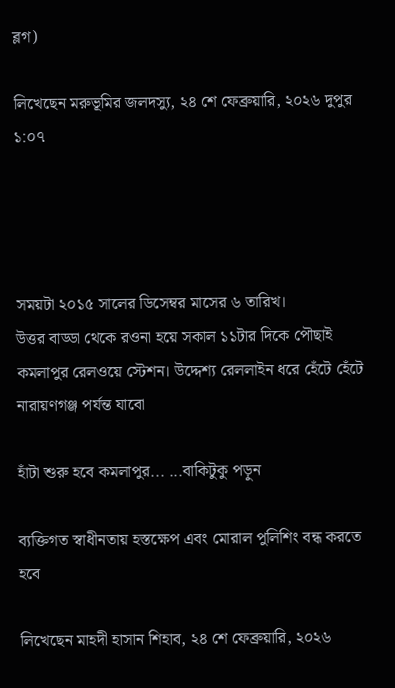ব্লগ)

লিখেছেন মরুভূমির জলদস্যু, ২৪ শে ফেব্রুয়ারি, ২০২৬ দুপুর ১:০৭




সময়টা ২০১৫ সালের ডিসেম্বর মাসের ৬ তারিখ।
উত্তর বাড্ডা থেকে রওনা হয়ে সকাল ১১টার দিকে পৌছাই কমলাপুর রেলওয়ে স্টেশন। উদ্দেশ্য রেললাইন ধরে হেঁটে হেঁটে নারায়ণগঞ্জ পর্যন্ত যাবো

হাঁটা শুরু হবে কমলাপুর... ...বাকিটুকু পড়ুন

ব্যক্তিগত স্বাধীনতায় হস্তক্ষেপ এবং মোরাল পুলিশিং বন্ধ করতে হবে

লিখেছেন মাহদী হাসান শিহাব, ২৪ শে ফেব্রুয়ারি, ২০২৬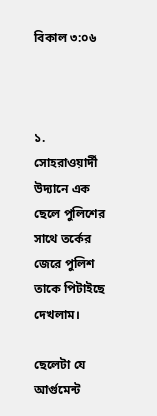বিকাল ৩:০৬



১.
সোহরাওয়ার্দী উদ্যানে এক ছেলে পুলিশের সাথে তর্কের জেরে পুলিশ তাকে পিটাইছে দেখলাম।

ছেলেটা যে আর্গুমেন্ট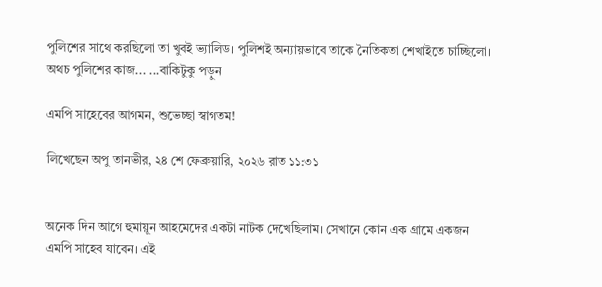পুলিশের সাথে করছিলো তা খুবই ভ্যালিড। পুলিশই অন্যায়ভাবে তাকে নৈতিকতা শেখাইতে চাচ্ছিলো। অথচ পুলিশের কাজ... ...বাকিটুকু পড়ুন

এমপি সাহেবের আগমন, শুভেচ্ছা স্বাগতম!

লিখেছেন অপু তানভীর, ২৪ শে ফেব্রুয়ারি, ২০২৬ রাত ১১:৩১


অনেক দিন আগে হুমায়ূন আহমেদের একটা নাটক দেখেছিলাম। সেখানে কোন এক গ্রামে একজন এমপি সাহেব যাবেন। এই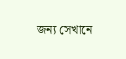জন্য সেখানে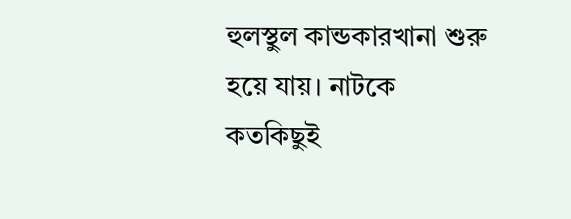হুলস্থুল কান্ডকারখানা শুরু হয়ে যায়। নাটকে কতকিছুই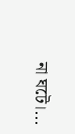না ঘটে।...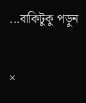...বাকিটুকু পড়ুন

×